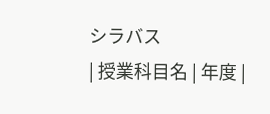シラバス
| 授業科目名 | 年度 |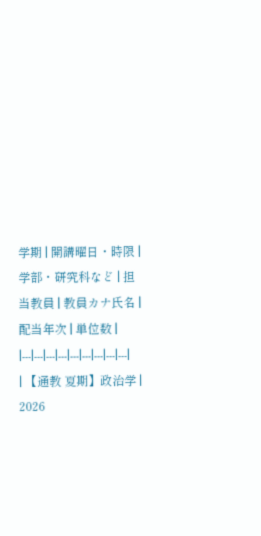学期 | 開講曜日・時限 | 学部・研究科など | 担当教員 | 教員カナ氏名 | 配当年次 | 単位数 |
|---|---|---|---|---|---|---|---|---|
| 【通教 夏期】政治学 | 2026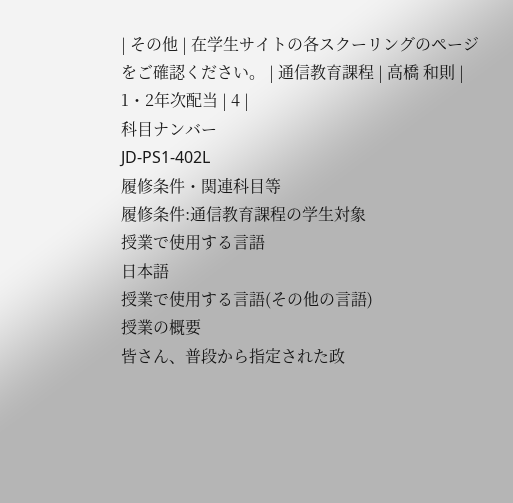| その他 | 在学生サイトの各スクーリングのページをご確認ください。 | 通信教育課程 | 高橋 和則 | 1・2年次配当 | 4 |
科目ナンバー
JD-PS1-402L
履修条件・関連科目等
履修条件:通信教育課程の学生対象
授業で使用する言語
日本語
授業で使用する言語(その他の言語)
授業の概要
皆さん、普段から指定された政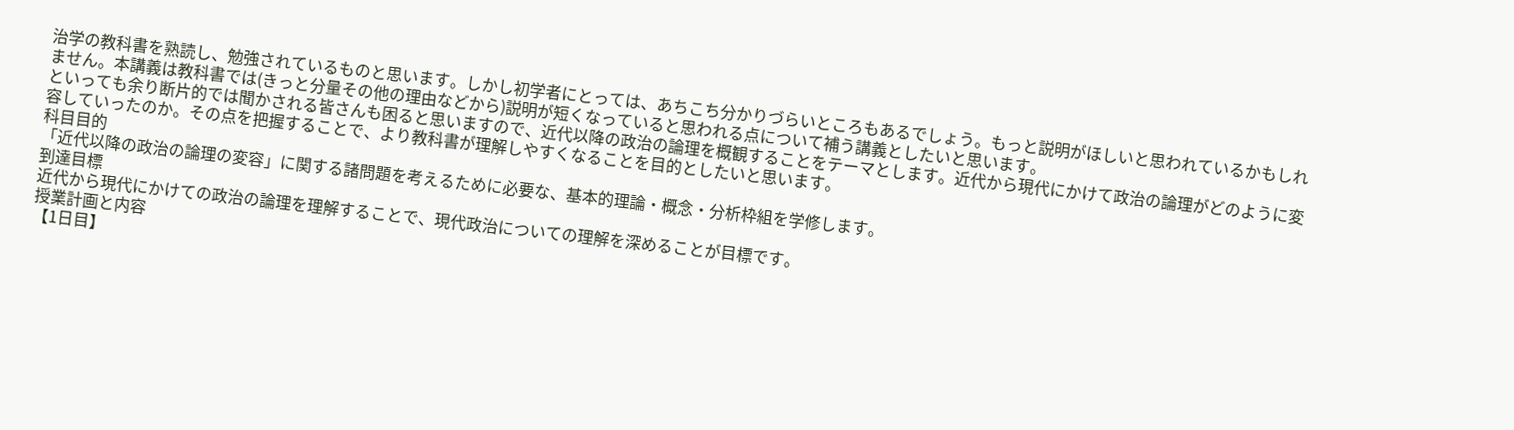治学の教科書を熟読し、勉強されているものと思います。しかし初学者にとっては、あちこち分かりづらいところもあるでしょう。もっと説明がほしいと思われているかもしれません。本講義は教科書では(きっと分量その他の理由などから)説明が短くなっていると思われる点について補う講義としたいと思います。
といっても余り断片的では聞かされる皆さんも困ると思いますので、近代以降の政治の論理を概観することをテーマとします。近代から現代にかけて政治の論理がどのように変容していったのか。その点を把握することで、より教科書が理解しやすくなることを目的としたいと思います。
科目目的
「近代以降の政治の論理の変容」に関する諸問題を考えるために必要な、基本的理論・概念・分析枠組を学修します。
到達目標
近代から現代にかけての政治の論理を理解することで、現代政治についての理解を深めることが目標です。
授業計画と内容
【1日目】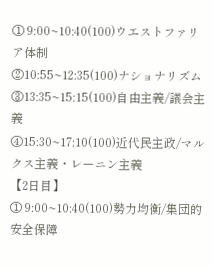① 9:00~10:40(100)ウエストファリア体制
②10:55~12:35(100)ナショナリズム
③13:35~15:15(100)自由主義/議会主義
④15:30~17:10(100)近代民主政/マルクス主義・レーニン主義
【2日目】
① 9:00~10:40(100)勢力均衡/集団的安全保障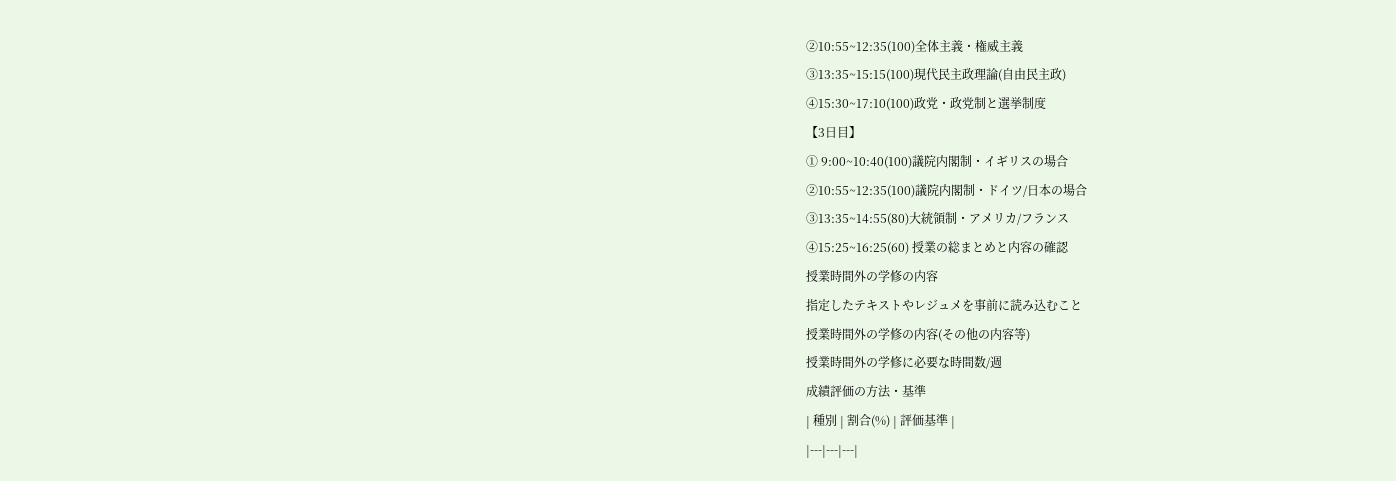②10:55~12:35(100)全体主義・権威主義
③13:35~15:15(100)現代民主政理論(自由民主政)
④15:30~17:10(100)政党・政党制と選挙制度
【3日目】
① 9:00~10:40(100)議院内閣制・イギリスの場合
②10:55~12:35(100)議院内閣制・ドイツ/日本の場合
③13:35~14:55(80)大統領制・アメリカ/フランス
④15:25~16:25(60) 授業の総まとめと内容の確認
授業時間外の学修の内容
指定したテキストやレジュメを事前に読み込むこと
授業時間外の学修の内容(その他の内容等)
授業時間外の学修に必要な時間数/週
成績評価の方法・基準
| 種別 | 割合(%) | 評価基準 |
|---|---|---|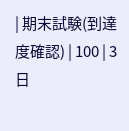| 期末試験(到達度確認) | 100 | 3日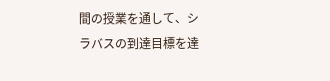間の授業を通して、シラバスの到達目標を達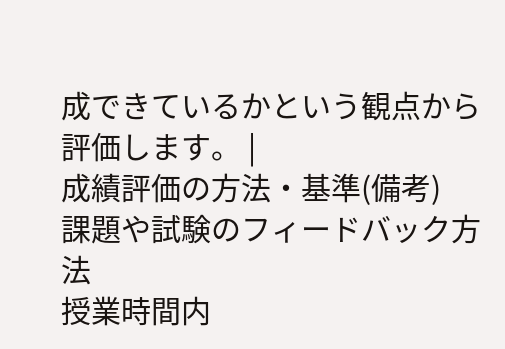成できているかという観点から評価します。 |
成績評価の方法・基準(備考)
課題や試験のフィードバック方法
授業時間内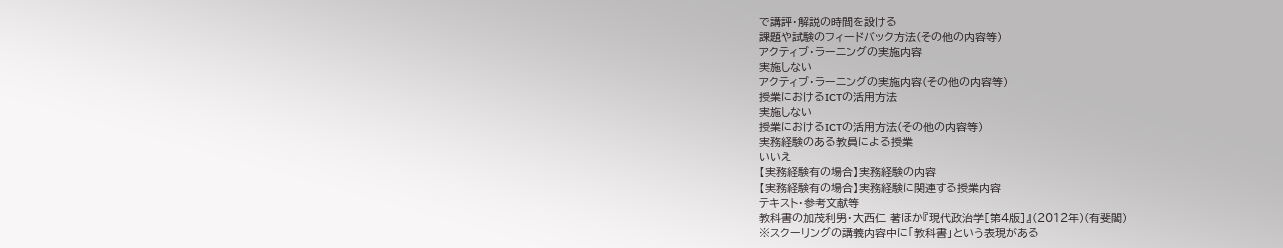で講評・解説の時間を設ける
課題や試験のフィードバック方法(その他の内容等)
アクティブ・ラーニングの実施内容
実施しない
アクティブ・ラーニングの実施内容(その他の内容等)
授業におけるICTの活用方法
実施しない
授業におけるICTの活用方法(その他の内容等)
実務経験のある教員による授業
いいえ
【実務経験有の場合】実務経験の内容
【実務経験有の場合】実務経験に関連する授業内容
テキスト・参考文献等
教科書の加茂利男・大西仁 著ほか『現代政治学[第4版]』(2012年)(有斐閣)
※スクーリングの講義内容中に「教科書」という表現がある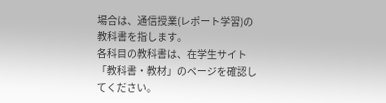場合は、通信授業(レポート学習)の教科書を指します。
各科目の教科書は、在学生サイト「教科書・教材」のページを確認してください。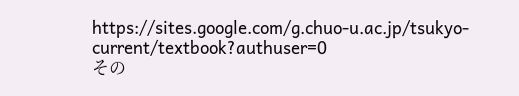https://sites.google.com/g.chuo-u.ac.jp/tsukyo-current/textbook?authuser=0
その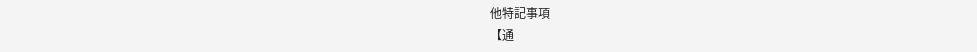他特記事項
【通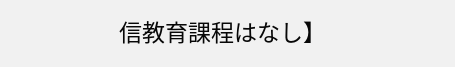信教育課程はなし】